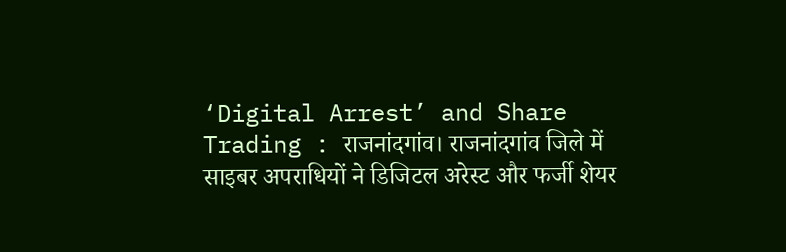‘Digital Arrest’ and Share Trading : राजनांदगांव। राजनांदगांव जिले में साइबर अपराधियों ने डिजिटल अरेस्ट और फर्जी शेयर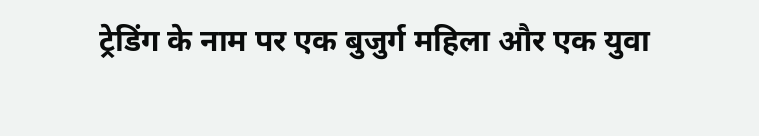ट्रेडिंग के नाम पर एक बुजुर्ग महिला और एक युवा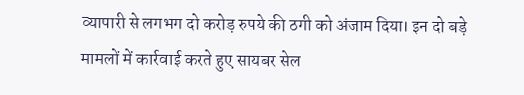व्यापारी से लगभग दो करोड़ रुपये की ठगी को अंजाम दिया। इन दो बड़े मामलों में कार्रवाई करते हुए सायबर सेल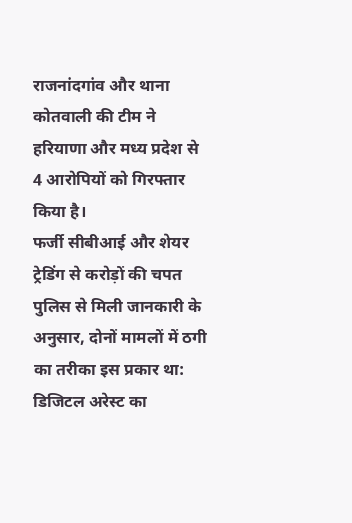राजनांदगांव और थाना कोतवाली की टीम ने हरियाणा और मध्य प्रदेश से 4 आरोपियों को गिरफ्तार किया है।
फर्जी सीबीआई और शेयर ट्रेडिंग से करोड़ों की चपत
पुलिस से मिली जानकारी के अनुसार, दोनों मामलों में ठगी का तरीका इस प्रकार था:
डिजिटल अरेस्ट का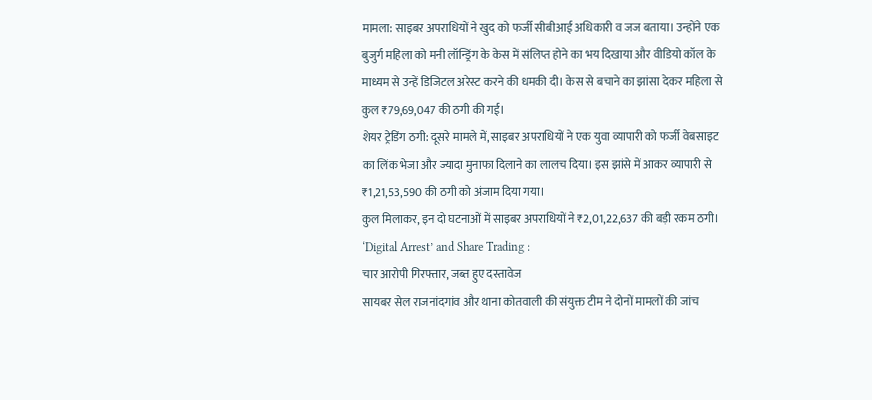मामला: साइबर अपराधियों ने खुद को फर्जी सीबीआई अधिकारी व जज बताया। उन्होंने एक बुजुर्ग महिला को मनी लॉन्ड्रिंग के केस में संलिप्त होने का भय दिखाया और वीडियो कॉल के माध्यम से उन्हें डिजिटल अरेस्ट करने की धमकी दी। केस से बचाने का झांसा देकर महिला से कुल ₹79,69,047 की ठगी की गई।
शेयर ट्रेडिंग ठगी: दूसरे मामले में, साइबर अपराधियों ने एक युवा व्यापारी को फर्जी वेबसाइट का लिंक भेजा और ज्यादा मुनाफा दिलाने का लालच दिया। इस झांसे में आकर व्यापारी से ₹1,21,53,590 की ठगी को अंजाम दिया गया।
कुल मिलाकर, इन दो घटनाओं में साइबर अपराधियों ने ₹2,01,22,637 की बड़ी रकम ठगी।
‘Digital Arrest’ and Share Trading :
चार आरोपी गिरफ्तार, जब्त हुए दस्तावेज
सायबर सेल राजनांदगांव और थाना कोतवाली की संयुक्त टीम ने दोनों मामलों की जांच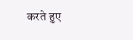करते हुए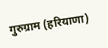गुरुग्राम (हरियाणा)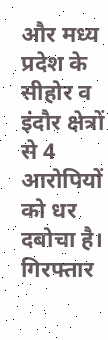और मध्य प्रदेश के सीहोर व इंदौर क्षेत्रों से 4 आरोपियों को धर दबोचा है। गिरफ्तार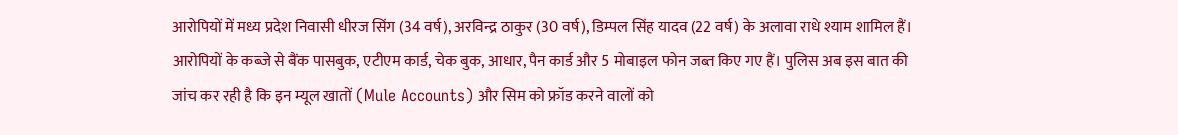आरोपियों में मध्य प्रदेश निवासी धीरज सिंग (34 वर्ष), अरविन्द्र ठाकुर (30 वर्ष), डिम्पल सिंह यादव (22 वर्ष) के अलावा राधे श्याम शामिल हैं।
आरोपियों के कब्जे से बैंक पासबुक, एटीएम कार्ड, चेक बुक, आधार, पैन कार्ड और 5 मोबाइल फोन जब्त किए गए हैं। पुलिस अब इस बात की जांच कर रही है कि इन म्यूल खातों (Mule Accounts) और सिम को फ्रॉड करने वालों को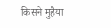किसने मुहैया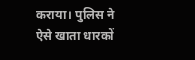कराया। पुलिस ने ऐसे खाता धारकों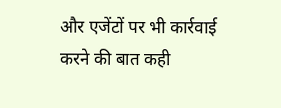और एजेंटों पर भी कार्रवाई करने की बात कही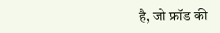है, जो फ्रॉड की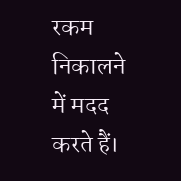रकम निकालने में मदद करते हैं।